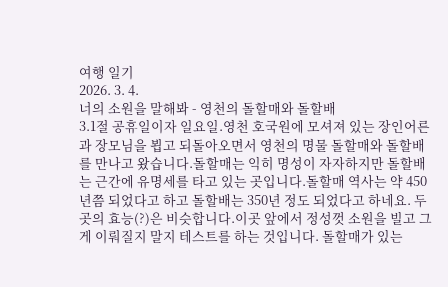여행 일기
2026. 3. 4.
너의 소원을 말해봐 - 영천의 돌할매와 돌할배
3.1절 공휴일이자 일요일.영천 호국원에 모셔져 있는 장인어른과 장모님을 뵙고 되돌아오면서 영천의 명물 돌할매와 돌할배를 만나고 왔습니다.돌할매는 익히 명성이 자자하지만 돌할배는 근간에 유명세를 타고 있는 곳입니다.돌할매 역사는 약 450년쯤 되었다고 하고 돌할배는 350년 정도 되었다고 하네요. 두 곳의 효능(?)은 비슷합니다.이곳 앞에서 정성껏 소원을 빌고 그게 이뤄질지 말지 테스트를 하는 것입니다. 돌할매가 있는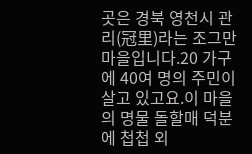곳은 경북 영천시 관리(冠里)라는 조그만 마을입니다.20 가구에 40여 명의 주민이 살고 있고요.이 마을의 명물 돌할매 덕분에 첩첩 외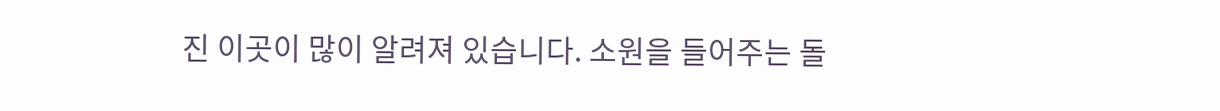진 이곳이 많이 알려져 있습니다. 소원을 들어주는 돌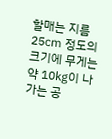할매는 지름 25㎝ 정도의 크기에 무게는 약 10㎏이 나가는 공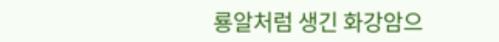룡알처럼 생긴 화강암으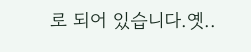로 되어 있습니다.옛..